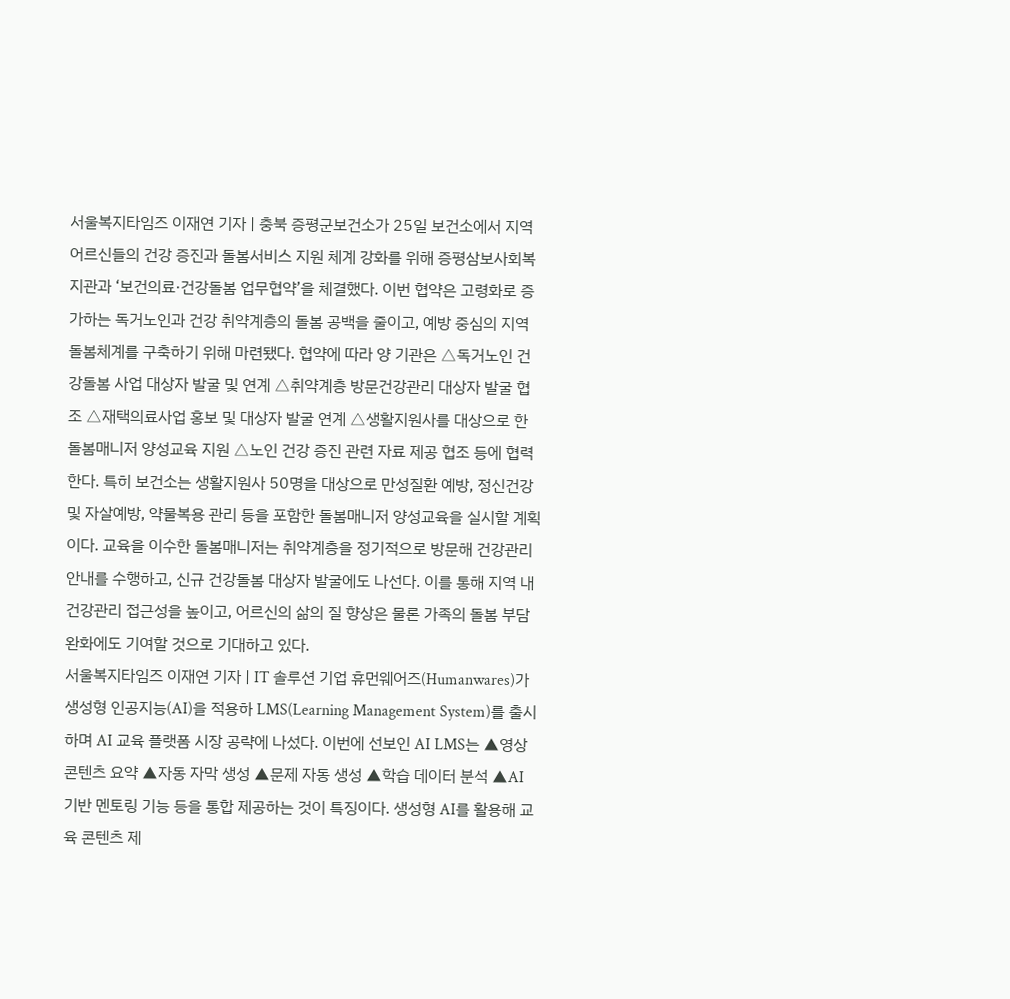서울복지타임즈 이재연 기자 | 충북 증평군보건소가 25일 보건소에서 지역 어르신들의 건강 증진과 돌봄서비스 지원 체계 강화를 위해 증평삼보사회복지관과 ‘보건의료·건강돌봄 업무협약’을 체결했다. 이번 협약은 고령화로 증가하는 독거노인과 건강 취약계층의 돌봄 공백을 줄이고, 예방 중심의 지역 돌봄체계를 구축하기 위해 마련됐다. 협약에 따라 양 기관은 △독거노인 건강돌봄 사업 대상자 발굴 및 연계 △취약계층 방문건강관리 대상자 발굴 협조 △재택의료사업 홍보 및 대상자 발굴 연계 △생활지원사를 대상으로 한 돌봄매니저 양성교육 지원 △노인 건강 증진 관련 자료 제공 협조 등에 협력한다. 특히 보건소는 생활지원사 50명을 대상으로 만성질환 예방, 정신건강 및 자살예방, 약물복용 관리 등을 포함한 돌봄매니저 양성교육을 실시할 계획이다. 교육을 이수한 돌봄매니저는 취약계층을 정기적으로 방문해 건강관리 안내를 수행하고, 신규 건강돌봄 대상자 발굴에도 나선다. 이를 통해 지역 내 건강관리 접근성을 높이고, 어르신의 삶의 질 향상은 물론 가족의 돌봄 부담 완화에도 기여할 것으로 기대하고 있다.
서울복지타임즈 이재연 기자 | IT 솔루션 기업 휴먼웨어즈(Humanwares)가 생성형 인공지능(AI)을 적용하 LMS(Learning Management System)를 출시하며 AI 교육 플랫폼 시장 공략에 나섰다. 이번에 선보인 AI LMS는 ▲영상 콘텐츠 요약 ▲자동 자막 생성 ▲문제 자동 생성 ▲학습 데이터 분석 ▲AI 기반 멘토링 기능 등을 통합 제공하는 것이 특징이다. 생성형 AI를 활용해 교육 콘텐츠 제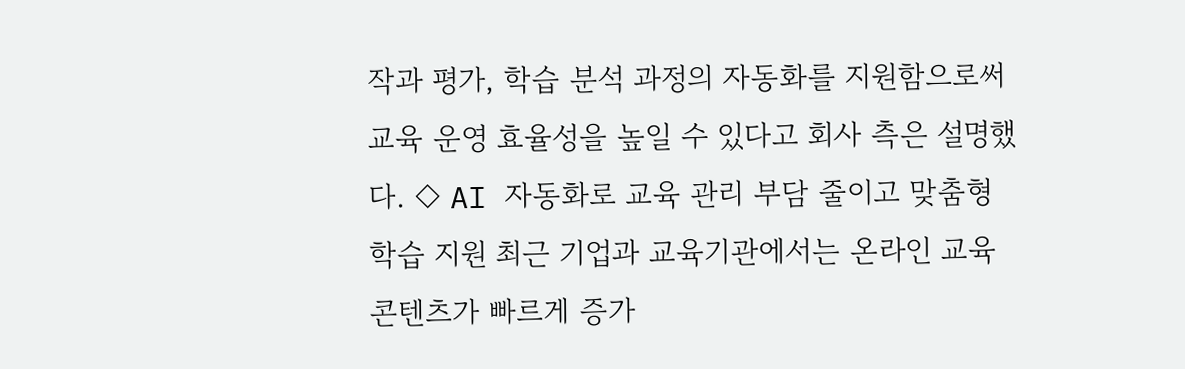작과 평가, 학습 분석 과정의 자동화를 지원함으로써 교육 운영 효율성을 높일 수 있다고 회사 측은 설명했다. ◇ AI 자동화로 교육 관리 부담 줄이고 맞춤형 학습 지원 최근 기업과 교육기관에서는 온라인 교육 콘텐츠가 빠르게 증가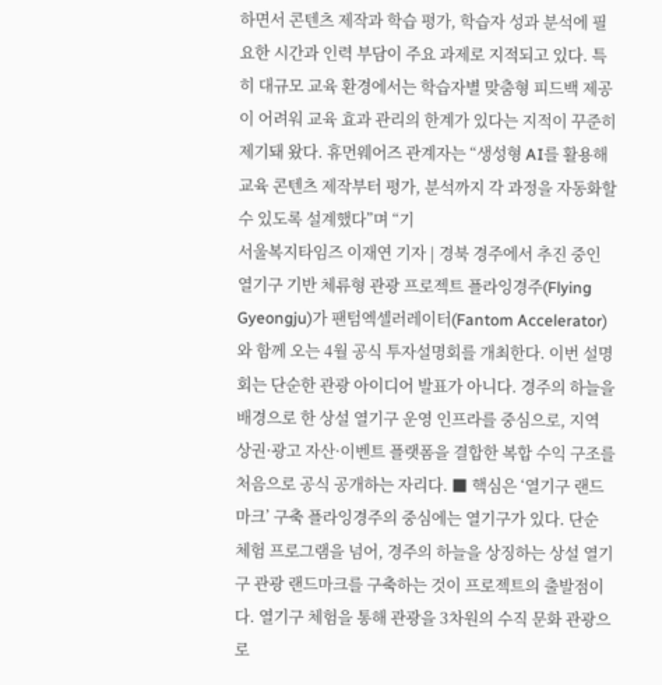하면서 콘텐츠 제작과 학습 평가, 학습자 성과 분석에 필요한 시간과 인력 부담이 주요 과제로 지적되고 있다. 특히 대규모 교육 환경에서는 학습자별 맞춤형 피드백 제공이 어려워 교육 효과 관리의 한계가 있다는 지적이 꾸준히 제기돼 왔다. 휴먼웨어즈 관계자는 “생성형 AI를 활용해 교육 콘텐츠 제작부터 평가, 분석까지 각 과정을 자동화할 수 있도록 설계했다”며 “기
서울복지타임즈 이재연 기자 | 경북 경주에서 추진 중인 열기구 기반 체류형 관광 프로젝트 플라잉경주(Flying Gyeongju)가 팬텀엑셀러레이터(Fantom Accelerator)와 함께 오는 4월 공식 투자설명회를 개최한다. 이번 설명회는 단순한 관광 아이디어 발표가 아니다. 경주의 하늘을 배경으로 한 상설 열기구 운영 인프라를 중심으로, 지역 상권·광고 자산·이벤트 플랫폼을 결합한 복합 수익 구조를 처음으로 공식 공개하는 자리다. ■ 핵심은 ‘열기구 랜드마크’ 구축 플라잉경주의 중심에는 열기구가 있다. 단순 체험 프로그램을 넘어, 경주의 하늘을 상징하는 상설 열기구 관광 랜드마크를 구축하는 것이 프로젝트의 출발점이다. 열기구 체험을 통해 관광을 3차원의 수직 문화 관광으로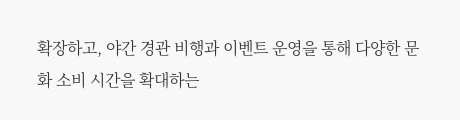확장하고, 야간 경관 비행과 이벤트 운영을 통해 다양한 문화 소비 시간을 확대하는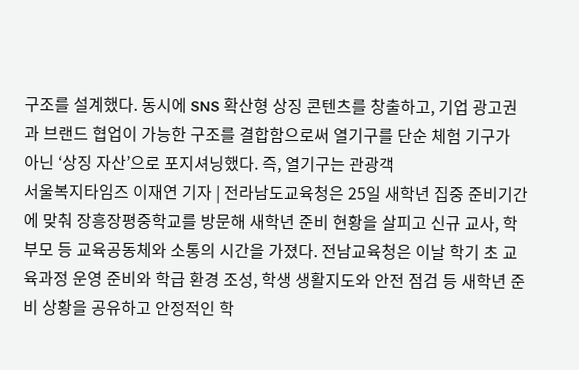구조를 설계했다. 동시에 SNS 확산형 상징 콘텐츠를 창출하고, 기업 광고권과 브랜드 협업이 가능한 구조를 결합함으로써 열기구를 단순 체험 기구가 아닌 ‘상징 자산’으로 포지셔닝했다. 즉, 열기구는 관광객
서울복지타임즈 이재연 기자 | 전라남도교육청은 25일 새학년 집중 준비기간에 맞춰 장흥장평중학교를 방문해 새학년 준비 현황을 살피고 신규 교사, 학부모 등 교육공동체와 소통의 시간을 가졌다. 전남교육청은 이날 학기 초 교육과정 운영 준비와 학급 환경 조성, 학생 생활지도와 안전 점검 등 새학년 준비 상황을 공유하고 안정적인 학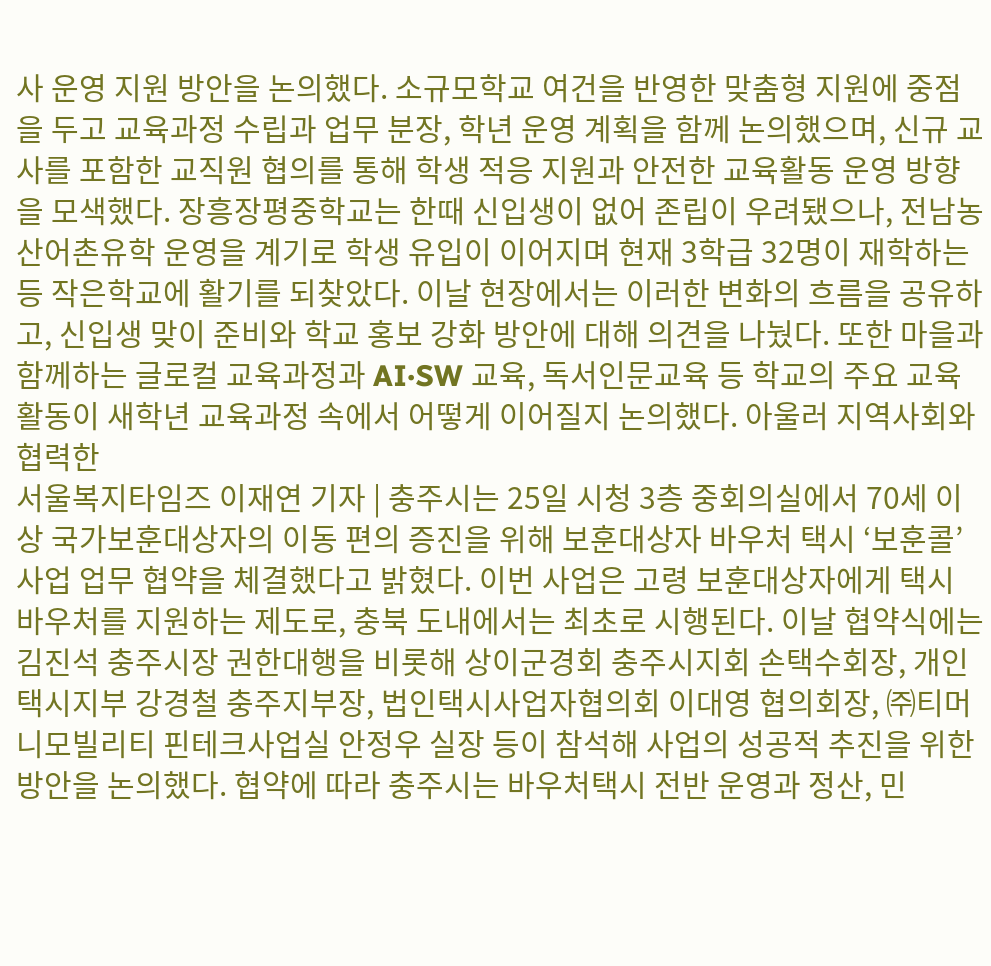사 운영 지원 방안을 논의했다. 소규모학교 여건을 반영한 맞춤형 지원에 중점을 두고 교육과정 수립과 업무 분장, 학년 운영 계획을 함께 논의했으며, 신규 교사를 포함한 교직원 협의를 통해 학생 적응 지원과 안전한 교육활동 운영 방향을 모색했다. 장흥장평중학교는 한때 신입생이 없어 존립이 우려됐으나, 전남농산어촌유학 운영을 계기로 학생 유입이 이어지며 현재 3학급 32명이 재학하는 등 작은학교에 활기를 되찾았다. 이날 현장에서는 이러한 변화의 흐름을 공유하고, 신입생 맞이 준비와 학교 홍보 강화 방안에 대해 의견을 나눴다. 또한 마을과 함께하는 글로컬 교육과정과 AI·SW 교육, 독서인문교육 등 학교의 주요 교육활동이 새학년 교육과정 속에서 어떻게 이어질지 논의했다. 아울러 지역사회와 협력한
서울복지타임즈 이재연 기자 | 충주시는 25일 시청 3층 중회의실에서 70세 이상 국가보훈대상자의 이동 편의 증진을 위해 보훈대상자 바우처 택시 ‘보훈콜’사업 업무 협약을 체결했다고 밝혔다. 이번 사업은 고령 보훈대상자에게 택시 바우처를 지원하는 제도로, 충북 도내에서는 최초로 시행된다. 이날 협약식에는 김진석 충주시장 권한대행을 비롯해 상이군경회 충주시지회 손택수회장, 개인택시지부 강경철 충주지부장, 법인택시사업자협의회 이대영 협의회장, ㈜티머니모빌리티 핀테크사업실 안정우 실장 등이 참석해 사업의 성공적 추진을 위한 방안을 논의했다. 협약에 따라 충주시는 바우처택시 전반 운영과 정산, 민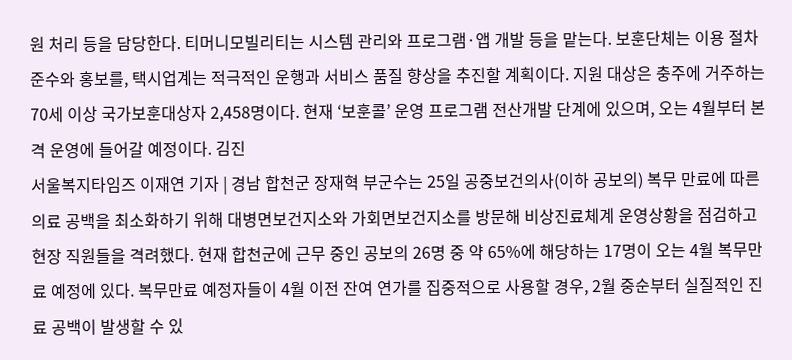원 처리 등을 담당한다. 티머니모빌리티는 시스템 관리와 프로그램·앱 개발 등을 맡는다. 보훈단체는 이용 절차 준수와 홍보를, 택시업계는 적극적인 운행과 서비스 품질 향상을 추진할 계획이다. 지원 대상은 충주에 거주하는 70세 이상 국가보훈대상자 2,458명이다. 현재 ‘보훈콜’ 운영 프로그램 전산개발 단계에 있으며, 오는 4월부터 본격 운영에 들어갈 예정이다. 김진
서울복지타임즈 이재연 기자 | 경남 합천군 장재혁 부군수는 25일 공중보건의사(이하 공보의) 복무 만료에 따른 의료 공백을 최소화하기 위해 대병면보건지소와 가회면보건지소를 방문해 비상진료체계 운영상황을 점검하고 현장 직원들을 격려했다. 현재 합천군에 근무 중인 공보의 26명 중 약 65%에 해당하는 17명이 오는 4월 복무만료 예정에 있다. 복무만료 예정자들이 4월 이전 잔여 연가를 집중적으로 사용할 경우, 2월 중순부터 실질적인 진료 공백이 발생할 수 있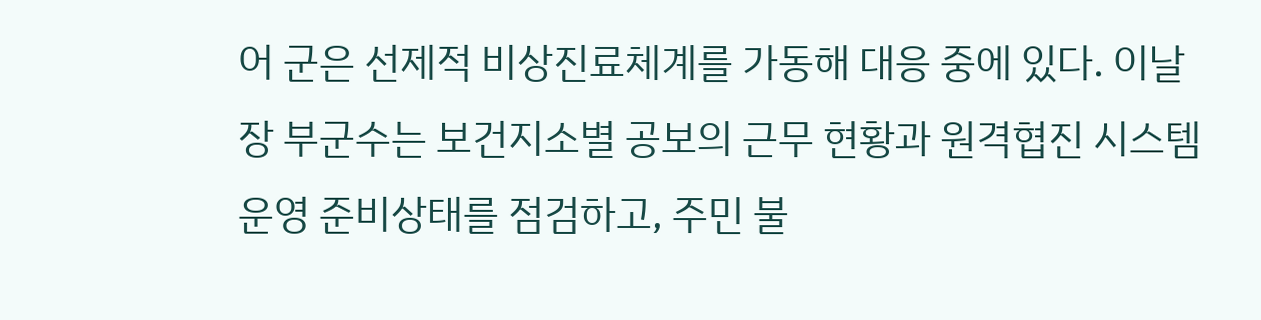어 군은 선제적 비상진료체계를 가동해 대응 중에 있다. 이날 장 부군수는 보건지소별 공보의 근무 현황과 원격협진 시스템 운영 준비상태를 점검하고, 주민 불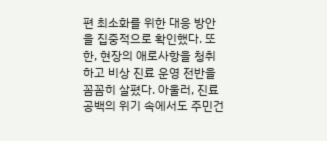편 최소화를 위한 대응 방안을 집중적으로 확인했다. 또한, 현장의 애로사항을 청취하고 비상 진료 운영 전반을 꼼꼼히 살폈다. 아울러, 진료 공백의 위기 속에서도 주민건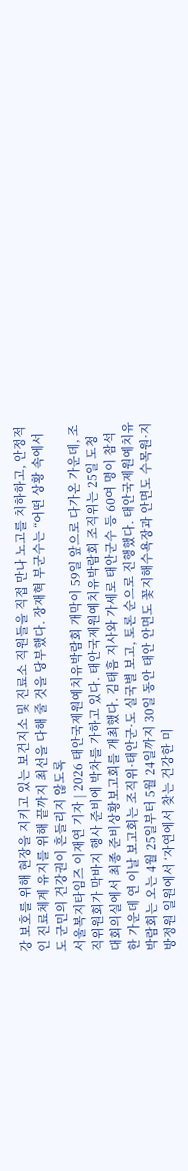강 보호를 위해 현장을 지키고 있는 보건지소 및 진료소 직원들을 직접 만나 노고를 치하하고, 안정적인 진료체계 유지를 위해 끝까지 최선을 다해 줄 것을 당부했다. 장재혁 부군수는 “어떤 상황 속에서도 군민의 건강권이 흔들리지 않도록
서울복지타임즈 이재연 기자 | 2026 태안국제원예치유박람회 개막이 59일 앞으로 다가온 가운데, 조직위원회가 막바지 행사 준비에 박차를 가하고 있다. 태안국제원예치유박람회 조직위는 25일 도청 대회의실에서 최종 준비상황보고회를 개최했다. 김태흠 지사와 가세로 태안군수 등 60여 명이 참석한 가운데 연 이날 보고회는 조직위·태안군·도 실국별 보고, 토론 순으로 진행했다. 태안국제원예치유박람회는 오는 4월 25일부터 5월 24일까지 30일 동안 태안 안면도 꽃지해수욕장과 안면도 수목원·지방정원 일원에서 ‘자연에서 찾는 건강한 미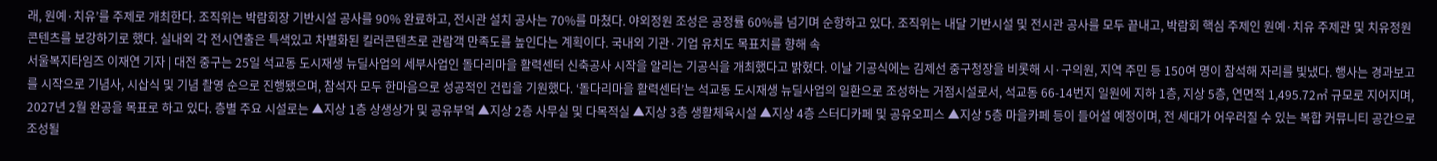래, 원예·치유’를 주제로 개최한다. 조직위는 박람회장 기반시설 공사를 90% 완료하고, 전시관 설치 공사는 70%를 마쳤다. 야외정원 조성은 공정률 60%를 넘기며 순항하고 있다. 조직위는 내달 기반시설 및 전시관 공사를 모두 끝내고, 박람회 핵심 주제인 원예·치유 주제관 및 치유정원 콘텐츠를 보강하기로 했다. 실내외 각 전시연출은 특색있고 차별화된 킬러콘텐츠로 관람객 만족도를 높인다는 계획이다. 국내외 기관·기업 유치도 목표치를 향해 속
서울복지타임즈 이재연 기자 | 대전 중구는 25일 석교동 도시재생 뉴딜사업의 세부사업인 돌다리마을 활력센터 신축공사 시작을 알리는 기공식을 개최했다고 밝혔다. 이날 기공식에는 김제선 중구청장을 비롯해 시·구의원, 지역 주민 등 150여 명이 참석해 자리를 빛냈다. 행사는 경과보고를 시작으로 기념사, 시삽식 및 기념 촬영 순으로 진행됐으며, 참석자 모두 한마음으로 성공적인 건립을 기원했다. ‘돌다리마을 활력센터’는 석교동 도시재생 뉴딜사업의 일환으로 조성하는 거점시설로서, 석교동 66-14번지 일원에 지하 1층, 지상 5층, 연면적 1,495.72㎡ 규모로 지어지며, 2027년 2월 완공을 목표로 하고 있다. 층별 주요 시설로는 ▲지상 1층 상생상가 및 공유부엌 ▲지상 2층 사무실 및 다목적실 ▲지상 3층 생활체육시설 ▲지상 4층 스터디카페 및 공유오피스 ▲지상 5층 마을카페 등이 들어설 예정이며, 전 세대가 어우러질 수 있는 복합 커뮤니티 공간으로 조성될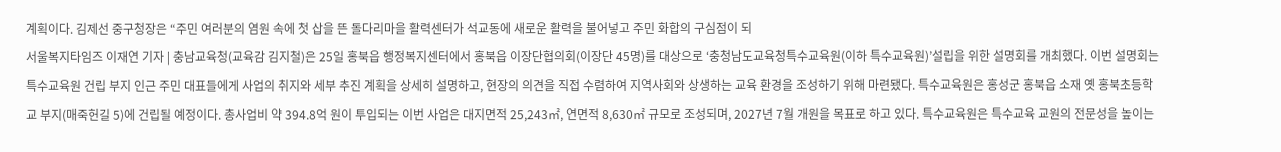계획이다. 김제선 중구청장은 “주민 여러분의 염원 속에 첫 삽을 뜬 돌다리마을 활력센터가 석교동에 새로운 활력을 불어넣고 주민 화합의 구심점이 되
서울복지타임즈 이재연 기자 | 충남교육청(교육감 김지철)은 25일 홍북읍 행정복지센터에서 홍북읍 이장단협의회(이장단 45명)를 대상으로 ‘충청남도교육청특수교육원(이하 특수교육원)’설립을 위한 설명회를 개최했다. 이번 설명회는 특수교육원 건립 부지 인근 주민 대표들에게 사업의 취지와 세부 추진 계획을 상세히 설명하고, 현장의 의견을 직접 수렴하여 지역사회와 상생하는 교육 환경을 조성하기 위해 마련됐다. 특수교육원은 홍성군 홍북읍 소재 옛 홍북초등학교 부지(매죽헌길 5)에 건립될 예정이다. 총사업비 약 394.8억 원이 투입되는 이번 사업은 대지면적 25,243㎡, 연면적 8,630㎡ 규모로 조성되며, 2027년 7월 개원을 목표로 하고 있다. 특수교육원은 특수교육 교원의 전문성을 높이는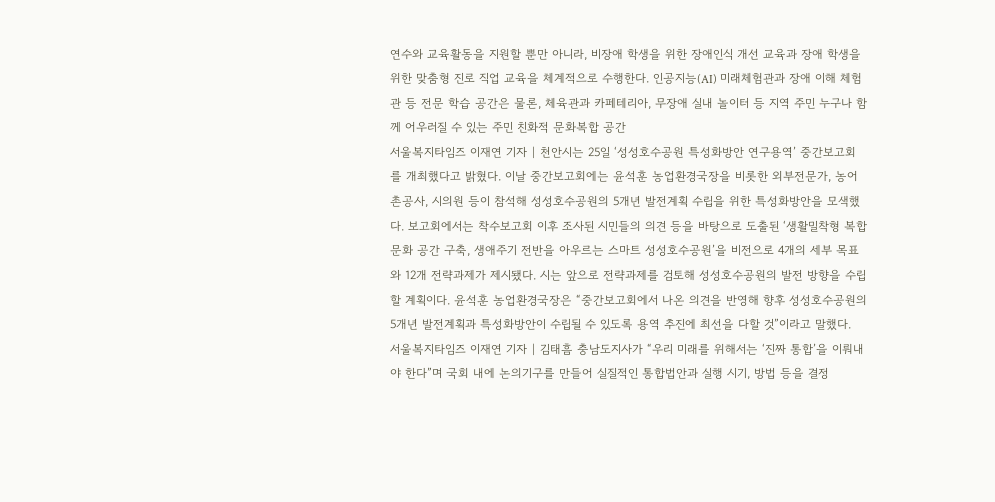연수와 교육활동을 지원할 뿐만 아니라, 비장애 학생을 위한 장애인식 개선 교육과 장애 학생을 위한 맞춤형 진로 직업 교육을 체계적으로 수행한다. 인공지능(AI) 미래체험관과 장애 이해 체험관 등 전문 학습 공간은 물론, 체육관과 카페테리아, 무장애 실내 놀이터 등 지역 주민 누구나 함께 어우러질 수 있는 주민 친화적 문화복합 공간
서울복지타임즈 이재연 기자 | 천안시는 25일 ‘성성호수공원 특성화방안 연구용역’ 중간보고회를 개최했다고 밝혔다. 이날 중간보고회에는 윤석훈 농업환경국장을 비롯한 외부전문가, 농어촌공사, 시의원 등이 참석해 성성호수공원의 5개년 발전계획 수립을 위한 특성화방안을 모색했다. 보고회에서는 착수보고회 이후 조사된 시민들의 의견 등을 바탕으로 도출된 ‘생활밀착형 복합문화 공간 구축, 생애주기 전반을 아우르는 스마트 성성호수공원’을 비전으로 4개의 세부 목표와 12개 전략과제가 제시됐다. 시는 앞으로 전략과제를 검토해 성성호수공원의 발전 방향을 수립할 계획이다. 윤석훈 농업환경국장은 “중간보고회에서 나온 의견을 반영해 향후 성성호수공원의 5개년 발전계획과 특성화방안이 수립될 수 있도록 용역 추진에 최선을 다할 것”이라고 말했다.
서울복지타임즈 이재연 기자 | 김태흠 충남도지사가 “우리 미래를 위해서는 ‘진짜 통합’을 이뤄내야 한다”며 국회 내에 논의기구를 만들어 실질적인 통합법안과 실행 시기, 방법 등을 결정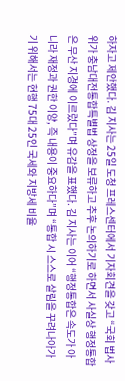하자고 제안했다. 김 지사는 25일 도청 프레스센터에서 기자회견을 갖고 “국회 법사위가 충남대전통합특별법 상정을 보류하고 추후 논의하기로 하면서 사실상 행정통합은 무산 지경에 이르렀다”며 유감을 표했다. 김 지사는 이어 “행정통합은 속도가 아니라 재정과 권한 이양, 즉 내용이 중요하다”며 “통합 시 스스로 살림을 꾸려나아가기 위해서는 현행 75대 25인 국세와 지방세 비율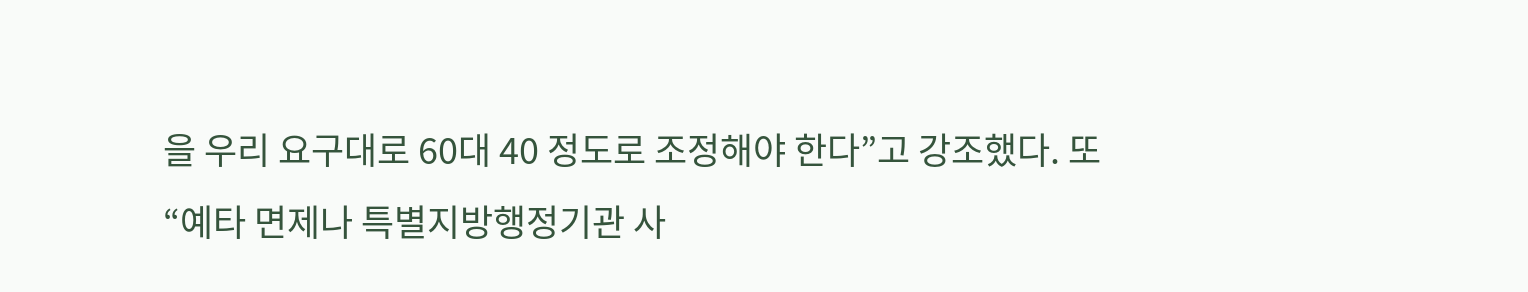을 우리 요구대로 60대 40 정도로 조정해야 한다”고 강조했다. 또 “예타 면제나 특별지방행정기관 사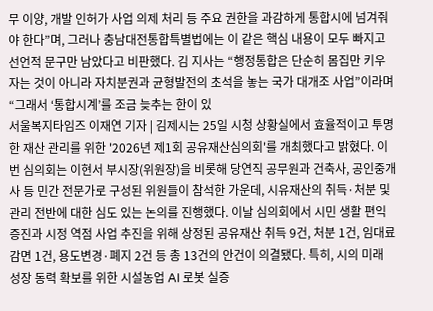무 이양, 개발 인허가 사업 의제 처리 등 주요 권한을 과감하게 통합시에 넘겨줘야 한다”며, 그러나 충남대전통합특별법에는 이 같은 핵심 내용이 모두 빠지고 선언적 문구만 남았다고 비판했다. 김 지사는 “행정통합은 단순히 몸집만 키우자는 것이 아니라 자치분권과 균형발전의 초석을 놓는 국가 대개조 사업”이라며 “그래서 ‘통합시계’를 조금 늦추는 한이 있
서울복지타임즈 이재연 기자 | 김제시는 25일 시청 상황실에서 효율적이고 투명한 재산 관리를 위한 '2026년 제1회 공유재산심의회'를 개최했다고 밝혔다. 이번 심의회는 이현서 부시장(위원장)을 비롯해 당연직 공무원과 건축사, 공인중개사 등 민간 전문가로 구성된 위원들이 참석한 가운데, 시유재산의 취득·처분 및 관리 전반에 대한 심도 있는 논의를 진행했다. 이날 심의회에서 시민 생활 편익 증진과 시정 역점 사업 추진을 위해 상정된 공유재산 취득 9건, 처분 1건, 임대료 감면 1건, 용도변경·폐지 2건 등 총 13건의 안건이 의결됐다. 특히, 시의 미래 성장 동력 확보를 위한 시설농업 AI 로봇 실증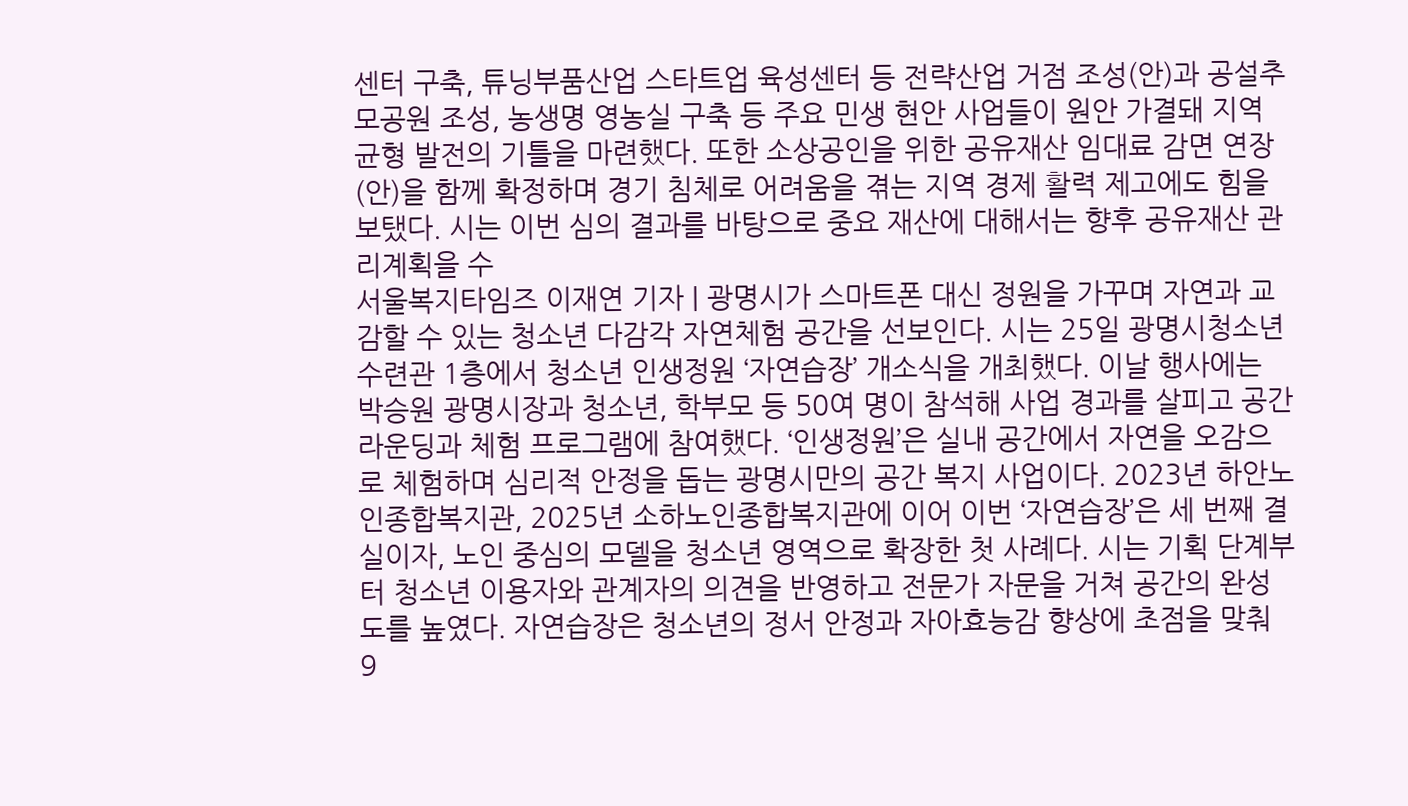센터 구축, 튜닝부품산업 스타트업 육성센터 등 전략산업 거점 조성(안)과 공설추모공원 조성, 농생명 영농실 구축 등 주요 민생 현안 사업들이 원안 가결돼 지역 균형 발전의 기틀을 마련했다. 또한 소상공인을 위한 공유재산 임대료 감면 연장(안)을 함께 확정하며 경기 침체로 어려움을 겪는 지역 경제 활력 제고에도 힘을 보탰다. 시는 이번 심의 결과를 바탕으로 중요 재산에 대해서는 향후 공유재산 관리계획을 수
서울복지타임즈 이재연 기자 | 광명시가 스마트폰 대신 정원을 가꾸며 자연과 교감할 수 있는 청소년 다감각 자연체험 공간을 선보인다. 시는 25일 광명시청소년수련관 1층에서 청소년 인생정원 ‘자연습장’ 개소식을 개최했다. 이날 행사에는 박승원 광명시장과 청소년, 학부모 등 50여 명이 참석해 사업 경과를 살피고 공간 라운딩과 체험 프로그램에 참여했다. ‘인생정원’은 실내 공간에서 자연을 오감으로 체험하며 심리적 안정을 돕는 광명시만의 공간 복지 사업이다. 2023년 하안노인종합복지관, 2025년 소하노인종합복지관에 이어 이번 ‘자연습장’은 세 번째 결실이자, 노인 중심의 모델을 청소년 영역으로 확장한 첫 사례다. 시는 기획 단계부터 청소년 이용자와 관계자의 의견을 반영하고 전문가 자문을 거쳐 공간의 완성도를 높였다. 자연습장은 청소년의 정서 안정과 자아효능감 향상에 초점을 맞춰 9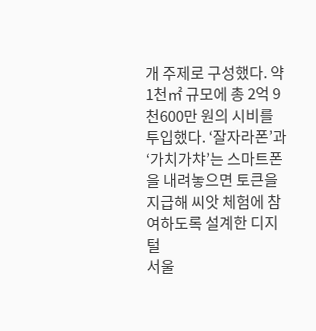개 주제로 구성했다. 약 1천㎡ 규모에 총 2억 9천600만 원의 시비를 투입했다. ‘잘자라폰’과 ‘가치가챠’는 스마트폰을 내려놓으면 토큰을 지급해 씨앗 체험에 참여하도록 설계한 디지털
서울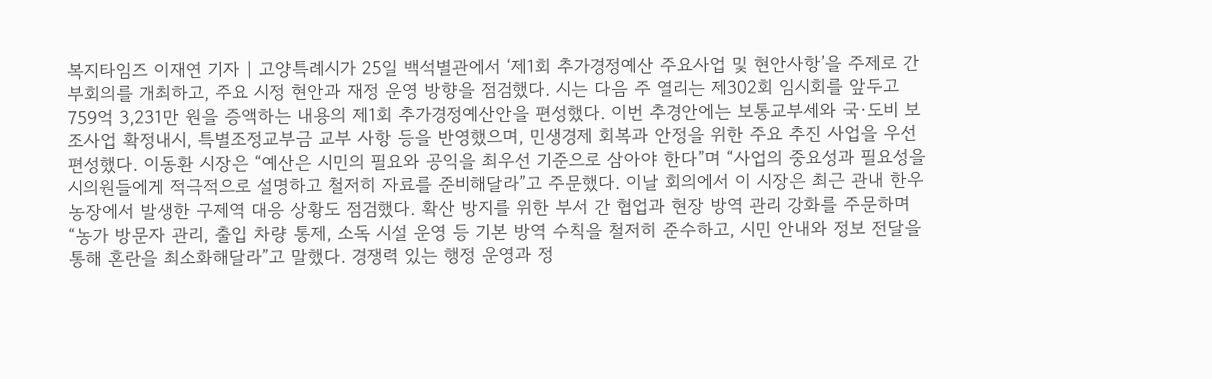복지타임즈 이재연 기자 | 고양특례시가 25일 백석별관에서 ‘제1회 추가경정예산 주요사업 및 현안사항’을 주제로 간부회의를 개최하고, 주요 시정 현안과 재정 운영 방향을 점검했다. 시는 다음 주 열리는 제302회 임시회를 앞두고 759억 3,231만 원을 증액하는 내용의 제1회 추가경정예산안을 편성했다. 이번 추경안에는 보통교부세와 국·도비 보조사업 확정내시, 특별조정교부금 교부 사항 등을 반영했으며, 민생경제 회복과 안정을 위한 주요 추진 사업을 우선 편성했다. 이동환 시장은 “예산은 시민의 필요와 공익을 최우선 기준으로 삼아야 한다”며 “사업의 중요성과 필요성을 시의원들에게 적극적으로 설명하고 철저히 자료를 준비해달라”고 주문했다. 이날 회의에서 이 시장은 최근 관내 한우 농장에서 발생한 구제역 대응 상황도 점검했다. 확산 방지를 위한 부서 간 협업과 현장 방역 관리 강화를 주문하며 “농가 방문자 관리, 출입 차량 통제, 소독 시설 운영 등 기본 방역 수칙을 철저히 준수하고, 시민 안내와 정보 전달을 통해 혼란을 최소화해달라”고 말했다. 경쟁력 있는 행정 운영과 정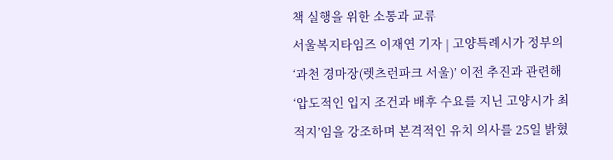책 실행을 위한 소통과 교류
서울복지타임즈 이재연 기자 | 고양특례시가 정부의 ‘과천 경마장(렛츠런파크 서울)’ 이전 추진과 관련해 ‘압도적인 입지 조건과 배후 수요를 지닌 고양시가 최적지’임을 강조하며 본격적인 유치 의사를 25일 밝혔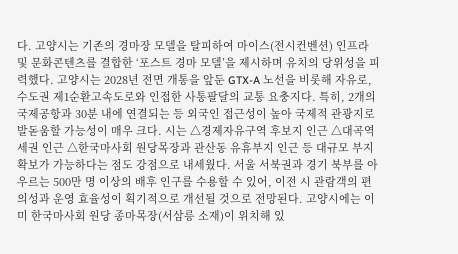다. 고양시는 기존의 경마장 모델을 탈피하여 마이스(전시컨벤션) 인프라 및 문화콘텐츠를 결합한 ‘포스트 경마 모델’을 제시하며 유치의 당위성을 피력했다. 고양시는 2028년 전면 개통을 앞둔 GTX-A 노선을 비롯해 자유로, 수도권 제1순환고속도로와 인접한 사통팔달의 교통 요충지다. 특히, 2개의 국제공항과 30분 내에 연결되는 등 외국인 접근성이 높아 국제적 관광지로 발돋움할 가능성이 매우 크다. 시는 △경제자유구역 후보지 인근 △대곡역세권 인근 △한국마사회 원당목장과 관산동 유휴부지 인근 등 대규모 부지 확보가 가능하다는 점도 강점으로 내세웠다. 서울 서북권과 경기 북부를 아우르는 500만 명 이상의 배후 인구를 수용할 수 있어, 이전 시 관람객의 편의성과 운영 효율성이 획기적으로 개선될 것으로 전망된다. 고양시에는 이미 한국마사회 원당 종마목장(서삼릉 소재)이 위치해 있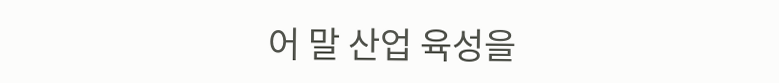어 말 산업 육성을